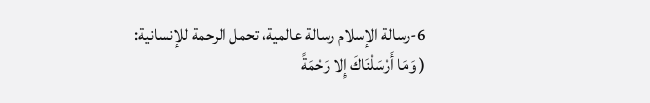6-رسالة الإسلام رسالة عالمية، تحمل الرحمة للإنسانية: ( وَمَا أَرْسَلْنَاكَ إِلا رَحْمَةً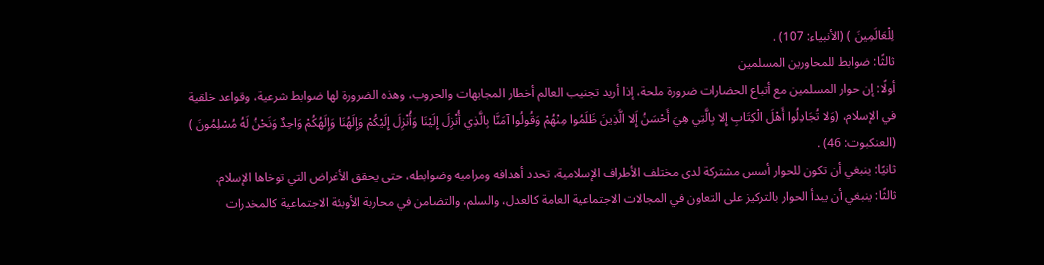لِلْعَالَمِينَ ) (الأنبياء: 107) .
ثالثًا: ضوابط للمحاورين المسلمين
أولًا: إن حوار المسلمين مع أتباع الحضارات ضرورة ملحة، إذا أريد تجنيب العالم أخطار المجابهات والحروب، وهذه الضرورة لها ضوابط شرعية، وقواعد خلقية في الإسلام، (وَلا تُجَادِلُوا أَهْلَ الْكِتَابِ إِلا بِالَّتِي هِيَ أَحْسَنُ إَِلا الَّذِينَ ظَلَمُوا مِنْهُمْ وَقُولُوا آمَنَّا بِالَّذِي أُنْزِلَ إِلَيْنَا وَأُنْزِلَ إِلَيْكُمْ وَإِلَهُنَا وَإِلَهُكُمْ وَاحِدٌ وَنَحْنُ لَهُ مُسْلِمُونَ ) (العنكبوت: 46) .
ثانيًا: ينبغي أن تكون للحوار أسس مشتركة لدى مختلف الأطراف الإسلامية، تحدد أهدافه ومراميه وضوابطه، حتى يحقق الأغراض التي توخاها الإسلام.
ثالثًا: ينبغي أن يبدأ الحوار بالتركيز على التعاون في المجالات الاجتماعية العامة كالعدل، والسلم، والتضامن في محاربة الأوبئة الاجتماعية كالمخدرات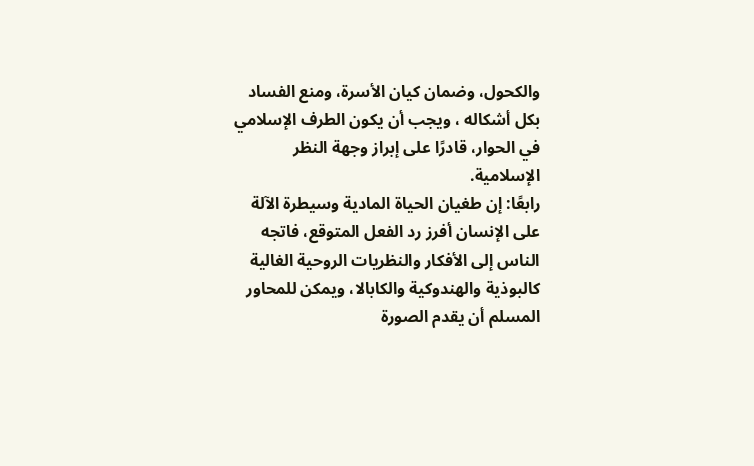والكحول، وضمان كيان الأسرة، ومنع الفساد بكل أشكاله ، ويجب أن يكون الطرف الإسلامي في الحوار، قادرًا على إبراز وجهة النظر الإسلامية.
رابعًا: إن طغيان الحياة المادية وسيطرة الآلة على الإنسان أفرز رد الفعل المتوقع، فاتجه الناس إلى الأفكار والنظريات الروحية الغالية كالبوذية والهندوكية والكابالا، ويمكن للمحاور المسلم أن يقدم الصورة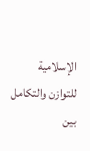الإسلامية للتوازن والتكامل بين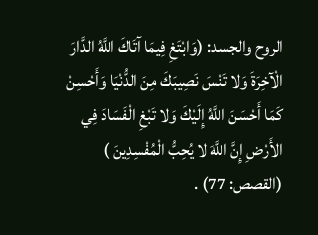الروح والجسد: (وَابْتَغِ فِيمَا آتَاكَ اللَّهُ الدَّارَ الْآخِرَةَ وَلا تَنْسَ نَصِيبَكَ مِنَ الدُّنْيَا وَأَحْسِنْ كَمَا أَحْسَنَ اللَّهُ إِلَيْكَ وَلا تَبْغِ الْفَسَادَ فِي الأَرْضِ إِنَّ اللَّهَ لا يُحِبُّ الْمُفْسِدِينَ ) (القصص: 77) .